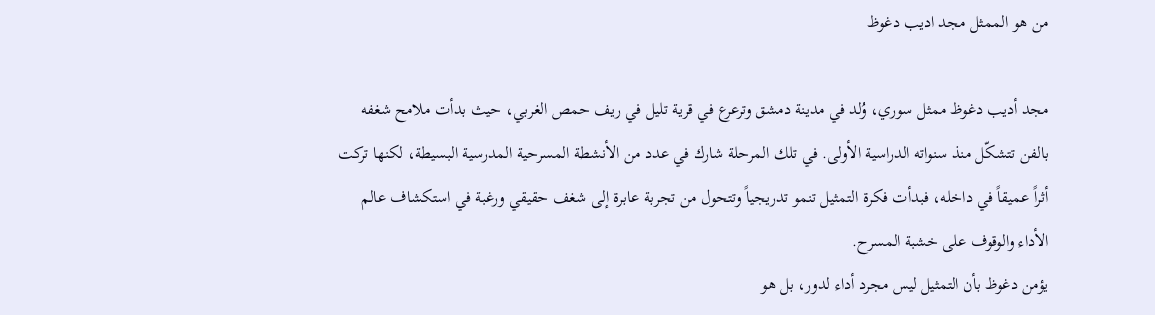من هو الممثل مجد اديب دغوظ

مجد أديب دغوظ ممثل سوري، وُلد في مدينة دمشق وترعرع في قرية تليل في ريف حمص الغربي، حيث بدأت ملامح شغفه بالفن تتشكّل منذ سنواته الدراسية الأولى. في تلك المرحلة شارك في عدد من الأنشطة المسرحية المدرسية البسيطة، لكنها تركت أثراً عميقاً في داخله، فبدأت فكرة التمثيل تنمو تدريجياً وتتحول من تجربة عابرة إلى شغف حقيقي ورغبة في استكشاف عالم الأداء والوقوف على خشبة المسرح.
يؤمن دغوظ بأن التمثيل ليس مجرد أداء لدور، بل هو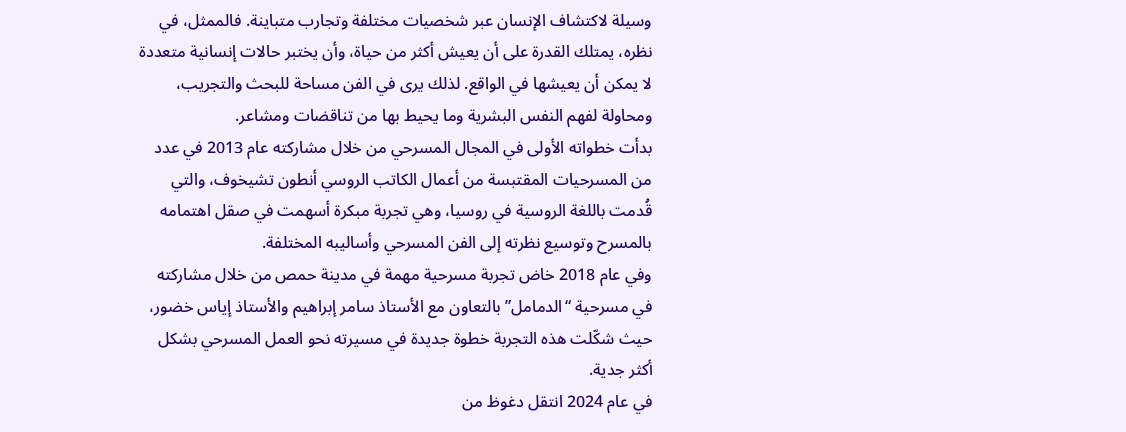وسيلة لاكتشاف الإنسان عبر شخصيات مختلفة وتجارب متباينة. فالممثل، في نظره، يمتلك القدرة على أن يعيش أكثر من حياة، وأن يختبر حالات إنسانية متعددة لا يمكن أن يعيشها في الواقع. لذلك يرى في الفن مساحة للبحث والتجريب، ومحاولة لفهم النفس البشرية وما يحيط بها من تناقضات ومشاعر.
بدأت خطواته الأولى في المجال المسرحي من خلال مشاركته عام 2013 في عدد من المسرحيات المقتبسة من أعمال الكاتب الروسي أنطون تشيخوف، والتي قُدمت باللغة الروسية في روسيا، وهي تجربة مبكرة أسهمت في صقل اهتمامه بالمسرح وتوسيع نظرته إلى الفن المسرحي وأساليبه المختلفة.
وفي عام 2018 خاض تجربة مسرحية مهمة في مدينة حمص من خلال مشاركته في مسرحية “الدمامل” بالتعاون مع الأستاذ سامر إبراهيم والأستاذ إياس خضور، حيث شكّلت هذه التجربة خطوة جديدة في مسيرته نحو العمل المسرحي بشكل أكثر جدية.
في عام 2024 انتقل دغوظ من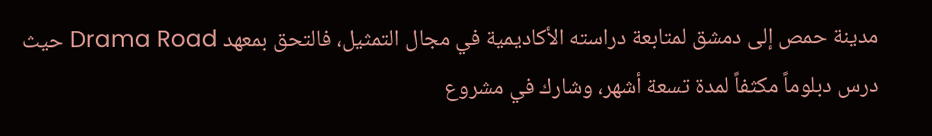مدينة حمص إلى دمشق لمتابعة دراسته الأكاديمية في مجال التمثيل، فالتحق بمعهد Drama Road حيث درس دبلوماً مكثفاً لمدة تسعة أشهر، وشارك في مشروع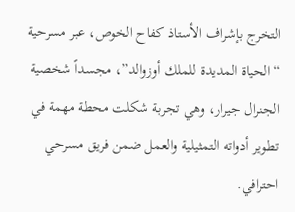التخرج بإشراف الأستاذ كفاح الخوص، عبر مسرحية “الحياة المديدة للملك أوزوالد”، مجسداً شخصية الجنرال جيرار، وهي تجربة شكلت محطة مهمة في تطوير أدواته التمثيلية والعمل ضمن فريق مسرحي احترافي.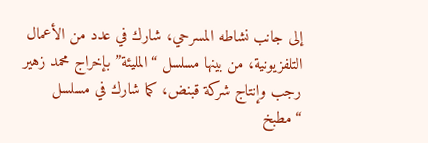إلى جانب نشاطه المسرحي، شارك في عدد من الأعمال التلفزيونية، من بينها مسلسل “المليئة” بإخراج محمد زهير رجب وإنتاج شركة قبنض، كما شارك في مسلسل “مطبخ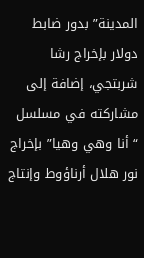المدينة” بدور ضابط دولار بإخراج رشا شربتجي، إضافة إلى مشاركته في مسلسل “أنا وهي وهيا” بإخراج نور هلال أرناؤوط وإنتاج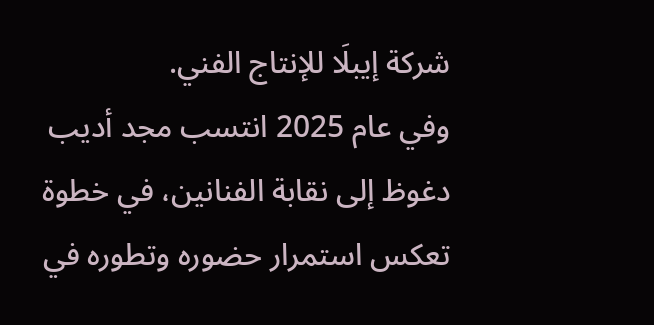شركة إيبلَا للإنتاج الفني.
وفي عام 2025 انتسب مجد أديب دغوظ إلى نقابة الفنانين، في خطوة تعكس استمرار حضوره وتطوره في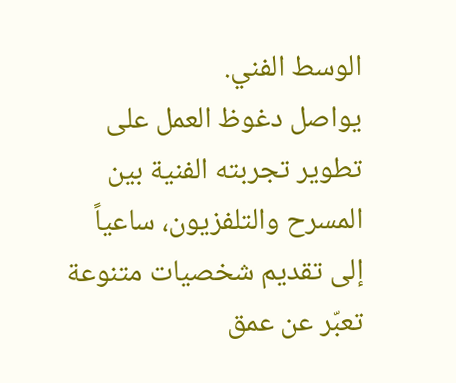الوسط الفني.
يواصل دغوظ العمل على تطوير تجربته الفنية بين المسرح والتلفزيون، ساعياً إلى تقديم شخصيات متنوعة تعبّر عن عمق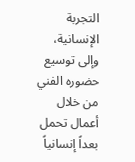التجربة الإنسانية، وإلى توسيع حضوره الفني من خلال أعمال تحمل بعداً إنسانياً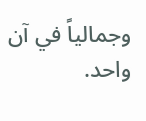وجمالياً في آن واحد.